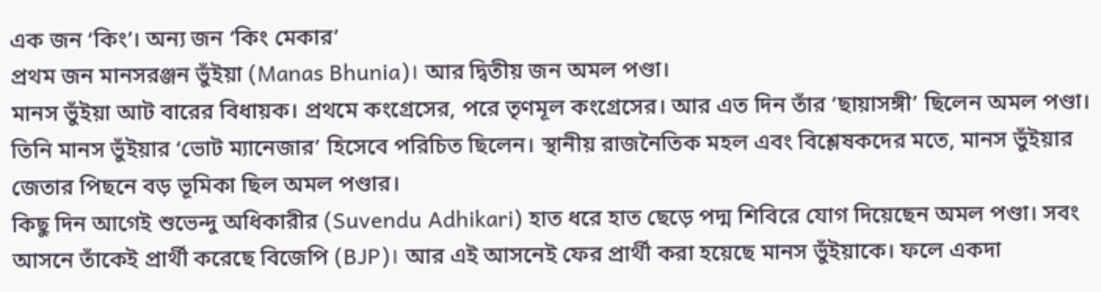এক জন ‘কিং’। অন্য জন ‘কিং মেকার’
প্রথম জন মানসরঞ্জন ভুঁইয়া (Manas Bhunia)। আর দ্বিতীয় জন অমল পণ্ডা।
মানস ভুঁইয়া আট বারের বিধায়ক। প্রথমে কংগ্রেসের, পরে তৃণমূল কংগ্রেসের। আর এত দিন তাঁর ‘ছায়াসঙ্গী’ ছিলেন অমল পণ্ডা। তিনি মানস ভুঁইয়ার ‘ভোট ম্যানেজার’ হিসেবে পরিচিত ছিলেন। স্থানীয় রাজনৈতিক মহল এবং বিশ্লেষকদের মতে, মানস ভুঁইয়ার জেতার পিছনে বড় ভূমিকা ছিল অমল পণ্ডার।
কিছু দিন আগেই শুভেন্দু অধিকারীর (Suvendu Adhikari) হাত ধরে হাত ছেড়ে পদ্ম শিবিরে যোগ দিয়েছেন অমল পণ্ডা। সবং আসনে তাঁকেই প্রার্থী করেছে বিজেপি (BJP)। আর এই আসনেই ফের প্রার্থী করা হয়েছে মানস ভুঁইয়াকে। ফলে একদা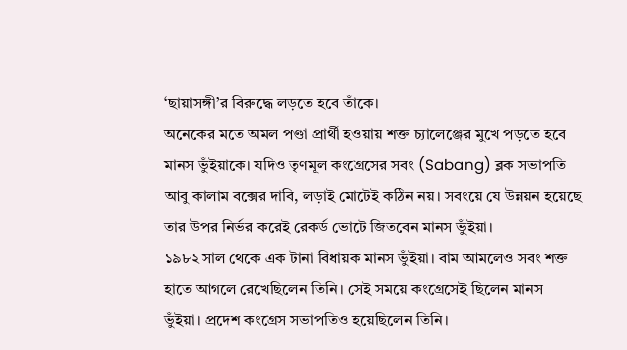‘ছায়াসঙ্গী’র বিরুদ্ধে লড়তে হবে তাঁকে।
অনেকের মতে অমল পণ্ডা প্রার্থী হওয়ায় শক্ত চ্যালেঞ্জের মুখে পড়তে হবে মানস ভুঁইয়াকে। যদিও তৃণমূল কংগ্রেসের সবং (Sabang) ব্লক সভাপতি আবু কালাম বক্সের দাবি, লড়াই মোটেই কঠিন নয়। সবংয়ে যে উন্নয়ন হয়েছে তার উপর নির্ভর করেই রেকর্ড ভোটে জিতবেন মানস ভুঁইয়া।
১৯৮২ সাল থেকে এক টানা বিধায়ক মানস ভুঁইয়া। বাম আমলেও সবং শক্ত হাতে আগলে রেখেছিলেন তিনি। সেই সময়ে কংগ্রেসেই ছিলেন মানস ভুঁইয়া। প্রদেশ কংগ্রেস সভাপতিও হয়েছিলেন তিনি।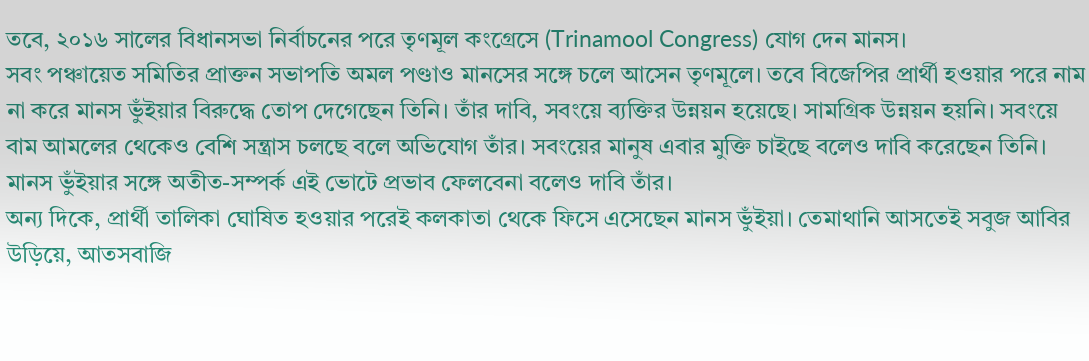তবে, ২০১৬ সালের বিধানসভা নির্বাচনের পরে তৃণমূল কংগ্রেসে (Trinamool Congress) যোগ দেন মানস।
সবং পঞ্চায়েত সমিতির প্রাক্তন সভাপতি অমল পণ্ডাও মানসের সঙ্গে চলে আসেন তৃণমূলে। তবে বিজেপির প্রার্থী হওয়ার পরে নাম না করে মানস ভুঁইয়ার বিরুদ্ধে তোপ দেগেছেন তিনি। তাঁর দাবি, সবংয়ে ব্যক্তির উন্নয়ন হয়েছে। সামগ্রিক উন্নয়ন হয়নি। সবংয়ে বাম আমলের থেকেও বেশি সন্ত্রাস চলছে বলে অভিযোগ তাঁর। সবংয়ের মানুষ এবার মুক্তি চাইছে বলেও দাবি করেছেন তিনি। মানস ভুঁইয়ার সঙ্গে অতীত-সম্পর্ক এই ভোটে প্রভাব ফেলবেনা বলেও দাবি তাঁর।
অন্য দিকে, প্রার্থী তালিকা ঘোষিত হওয়ার পরেই কলকাতা থেকে ফিসে এসেছেন মানস ভুঁইয়া। তেমাথানি আসতেই সবুজ আবির উড়িয়ে, আতসবাজি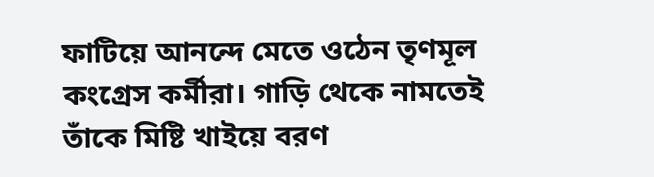ফাটিয়ে আনন্দে মেতে ওঠেন তৃণমূল কংগ্রেস কর্মীরা। গাড়ি থেকে নামতেই তাঁকে মিষ্টি খাইয়ে বরণ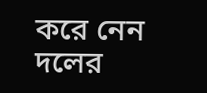করে নেন দলের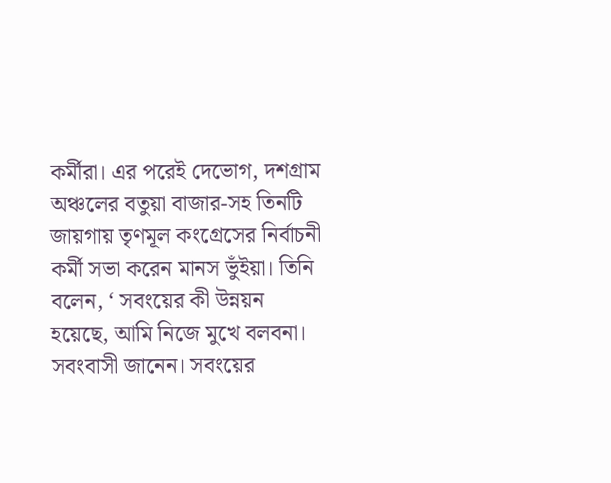কর্মীরা। এর পরেই দেভোগ, দশগ্রাম অঞ্চলের বতুয়া বাজার-সহ তিনটি জায়গায় তৃণমূল কংগ্রেসের নির্বাচনী কর্মী সভা করেন মানস ভুঁইয়া। তিনি বলেন, ‘ সবংয়ের কী উন্নয়ন হয়েছে, আমি নিজে মুখে বলবনা। সবংবাসী জানেন। সবংয়ের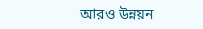আরও উন্নয়ন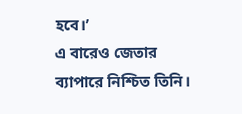হবে।’
এ বারেও জেতার ব্যাপারে নিশ্চিত তিনি।